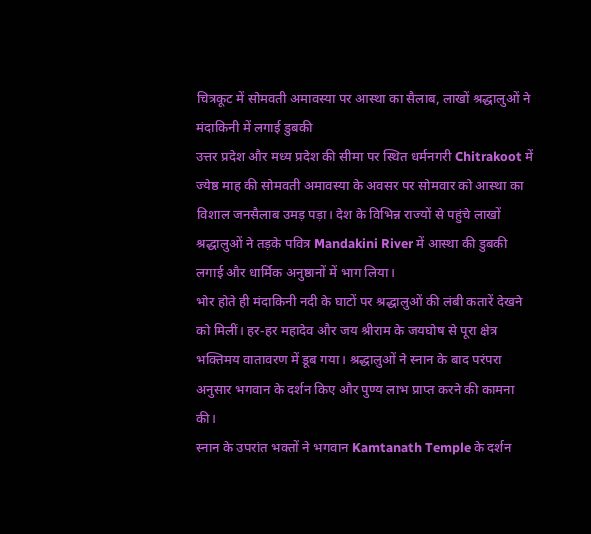चित्रकूट में सोमवती अमावस्या पर आस्था का सैलाब, लाखों श्रद्धालुओं ने मंदाकिनी में लगाई डुबकी
उत्तर प्रदेश और मध्य प्रदेश की सीमा पर स्थित धर्मनगरी Chitrakoot में ज्येष्ठ माह की सोमवती अमावस्या के अवसर पर सोमवार को आस्था का विशाल जनसैलाब उमड़ पड़ा। देश के विभिन्न राज्यों से पहुंचे लाखों श्रद्धालुओं ने तड़के पवित्र Mandakini River में आस्था की डुबकी लगाई और धार्मिक अनुष्ठानों में भाग लिया।
भोर होते ही मंदाकिनी नदी के घाटों पर श्रद्धालुओं की लंबी कतारें देखने को मिलीं। हर-हर महादेव और जय श्रीराम के जयघोष से पूरा क्षेत्र भक्तिमय वातावरण में डूब गया। श्रद्धालुओं ने स्नान के बाद परंपरा अनुसार भगवान के दर्शन किए और पुण्य लाभ प्राप्त करने की कामना की।
स्नान के उपरांत भक्तों ने भगवान Kamtanath Temple के दर्शन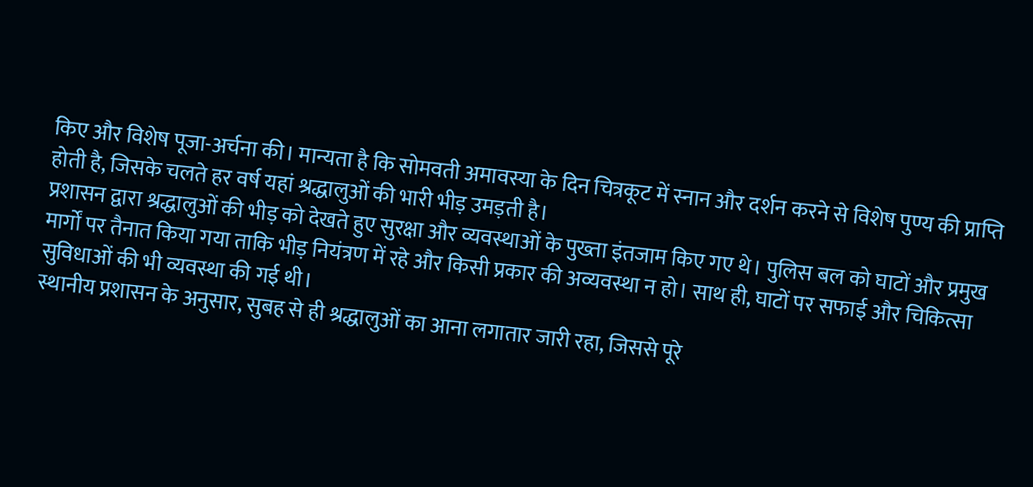किए और विशेष पूजा-अर्चना की। मान्यता है कि सोमवती अमावस्या के दिन चित्रकूट में स्नान और दर्शन करने से विशेष पुण्य की प्राप्ति होती है, जिसके चलते हर वर्ष यहां श्रद्धालुओं की भारी भीड़ उमड़ती है।
प्रशासन द्वारा श्रद्धालुओं की भीड़ को देखते हुए सुरक्षा और व्यवस्थाओं के पुख्ता इंतजाम किए गए थे। पुलिस बल को घाटों और प्रमुख मार्गों पर तैनात किया गया ताकि भीड़ नियंत्रण में रहे और किसी प्रकार की अव्यवस्था न हो। साथ ही, घाटों पर सफाई और चिकित्सा सुविधाओं की भी व्यवस्था की गई थी।
स्थानीय प्रशासन के अनुसार, सुबह से ही श्रद्धालुओं का आना लगातार जारी रहा, जिससे पूरे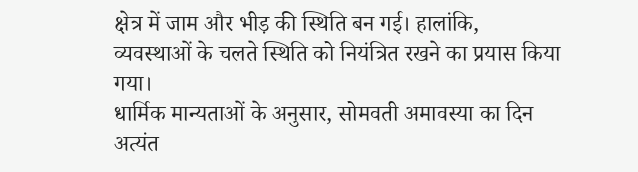क्षेत्र में जाम और भीड़ की स्थिति बन गई। हालांकि, व्यवस्थाओं के चलते स्थिति को नियंत्रित रखने का प्रयास किया गया।
धार्मिक मान्यताओं के अनुसार, सोमवती अमावस्या का दिन अत्यंत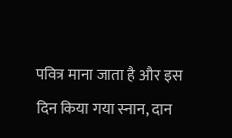पवित्र माना जाता है और इस दिन किया गया स्नान, दान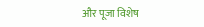और पूजा विशेष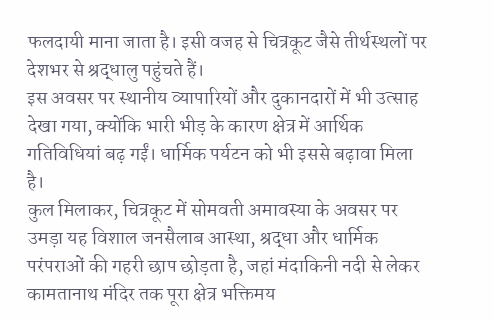फलदायी माना जाता है। इसी वजह से चित्रकूट जैसे तीर्थस्थलों पर देशभर से श्रद्धालु पहुंचते हैं।
इस अवसर पर स्थानीय व्यापारियों और दुकानदारों में भी उत्साह देखा गया, क्योंकि भारी भीड़ के कारण क्षेत्र में आर्थिक गतिविधियां बढ़ गईं। धार्मिक पर्यटन को भी इससे बढ़ावा मिला है।
कुल मिलाकर, चित्रकूट में सोमवती अमावस्या के अवसर पर उमड़ा यह विशाल जनसैलाब आस्था, श्रद्धा और धार्मिक परंपराओं की गहरी छाप छोड़ता है, जहां मंदाकिनी नदी से लेकर कामतानाथ मंदिर तक पूरा क्षेत्र भक्तिमय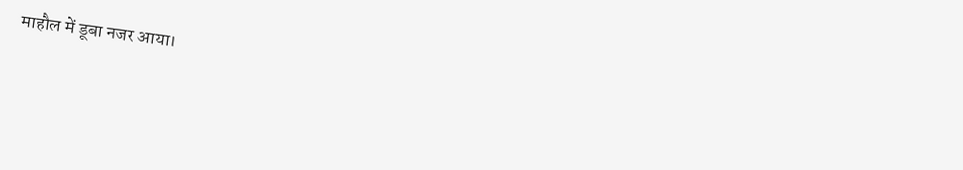माहौल में डूबा नजर आया।